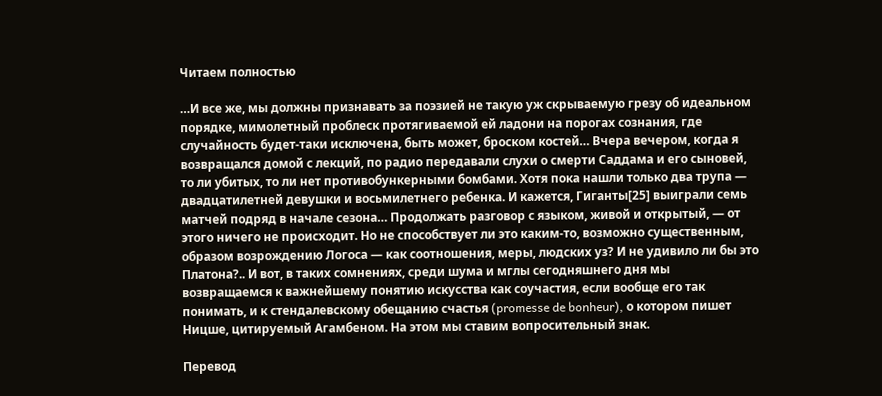Читаем полностью

…И все же, мы должны признавать за поэзией не такую уж скрываемую грезу об идеальном порядке, мимолетный проблеск протягиваемой ей ладони на порогах сознания, где случайность будет-таки исключена, быть может, броском костей… Вчера вечером, когда я возвращался домой с лекций, по радио передавали слухи о смерти Саддама и его сыновей, то ли убитых, то ли нет противобункерными бомбами. Хотя пока нашли только два трупа — двадцатилетней девушки и восьмилетнего ребенка. И кажется, Гиганты[25] выиграли семь матчей подряд в начале сезона… Продолжать разговор с языком, живой и открытый, — от этого ничего не происходит. Но не способствует ли это каким-то, возможно существенным, образом возрождению Логоса — как соотношения, меры, людских уз? И не удивило ли бы это Платона?.. И вот, в таких сомнениях, среди шума и мглы сегодняшнего дня мы возвращаемся к важнейшему понятию искусства как соучастия, если вообще его так понимать, и к стендалевскому обещанию счастья (promesse de bonheur), о котором пишет Ницше, цитируемый Агамбеном. На этом мы ставим вопросительный знак.

Перевод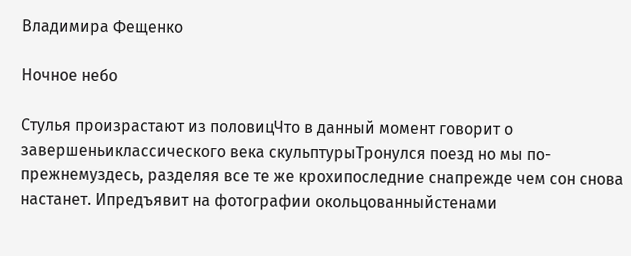Владимира Фещенко

Ночное небо

Стулья произрастают из половицЧто в данный момент говорит о завершеньиклассического века скульптурыТронулся поезд но мы по-прежнемуздесь, разделяя все те же крохипоследние снапрежде чем сон снова настанет. Ипредъявит на фотографии окольцованныйстенами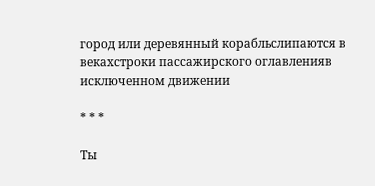город или деревянный корабльслипаются в векахстроки пассажирского оглавленияв исключенном движении

* * *

Ты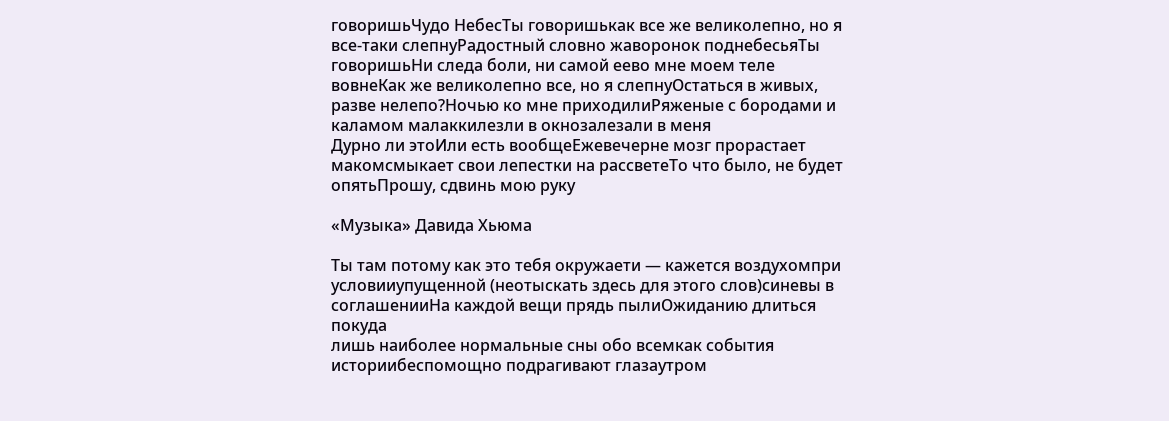говоришьЧудо НебесТы говоришькак все же великолепно, но я все-таки слепнуРадостный словно жаворонок поднебесьяТы говоришьНи следа боли, ни самой еево мне моем теле вовнеКак же великолепно все, но я слепнуОстаться в живых, разве нелепо?Ночью ко мне приходилиРяженые с бородами и каламом малаккилезли в окнозалезали в меня
Дурно ли этоИли есть вообщеЕжевечерне мозг прорастает макомсмыкает свои лепестки на рассветеТо что было, не будет опятьПрошу, сдвинь мою руку

«Музыка» Давида Хьюма

Ты там потому как это тебя окружаети — кажется воздухомпри условииупущенной (неотыскать здесь для этого слов)синевы в соглашенииНа каждой вещи прядь пылиОжиданию длиться покуда
лишь наиболее нормальные сны обо всемкак события историибеспомощно подрагивают глазаутром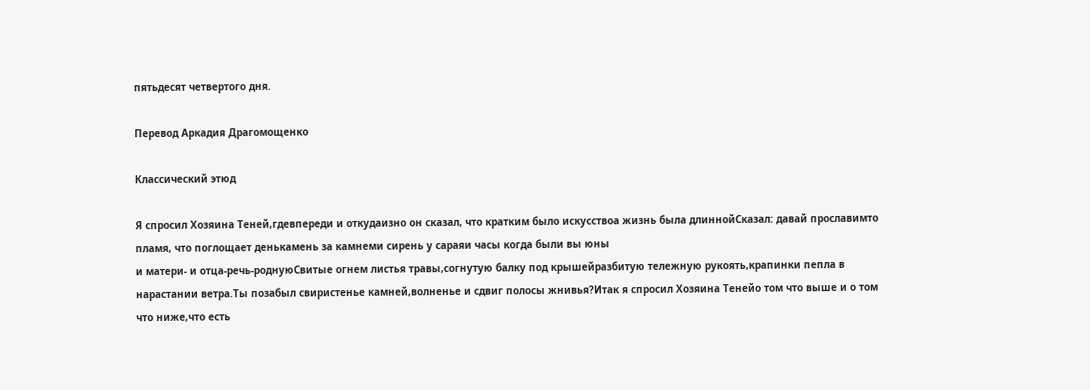пятьдесят четвертого дня.

Перевод Аркадия Драгомощенко

Классический этюд

Я спросил Хозяина Теней,гдевпереди и откудаизно он сказал, что кратким было искусствоа жизнь была длиннойСказал: давай прославимто пламя, что поглощает денькамень за камнеми сирень у сараяи часы когда были вы юны
и матери- и отца-речь-роднуюСвитые огнем листья травы,согнутую балку под крышейразбитую тележную рукоять,крапинки пепла в нарастании ветра.Ты позабыл свиристенье камней,волненье и сдвиг полосы жнивья?Итак я спросил Хозяина Тенейо том что выше и о том что ниже,что есть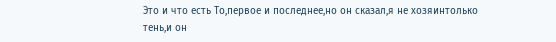Это и что есть То,первое и последнее,но он сказал,я не хозяинтолько тень,и он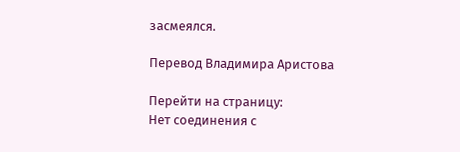засмеялся.

Перевод Владимира Аристова

Перейти на страницу:
Нет соединения с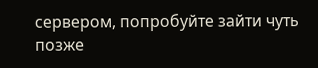сервером, попробуйте зайти чуть позже